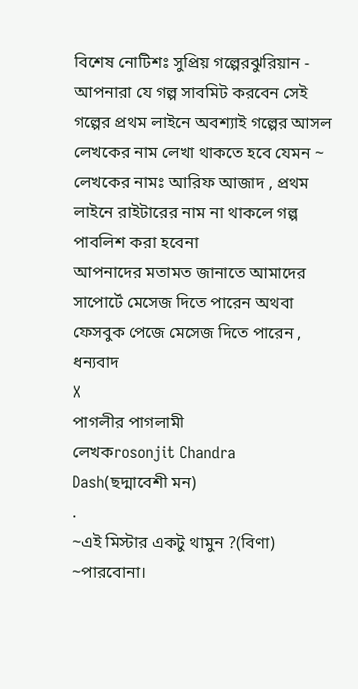বিশেষ নোটিশঃ সুপ্রিয় গল্পেরঝুরিয়ান - আপনারা যে গল্প সাবমিট করবেন সেই গল্পের প্রথম লাইনে অবশ্যাই গল্পের আসল লেখকের নাম লেখা থাকতে হবে যেমন ~ লেখকের নামঃ আরিফ আজাদ , প্রথম লাইনে রাইটারের নাম না থাকলে গল্প পাবলিশ করা হবেনা
আপনাদের মতামত জানাতে আমাদের সাপোর্টে মেসেজ দিতে পারেন অথবা ফেসবুক পেজে মেসেজ দিতে পারেন , ধন্যবাদ
X
পাগলীর পাগলামী
লেখকrosonjit Chandra Dash(ছদ্মাবেশী মন)
.
~এই মিস্টার একটু থামুন ?(বিণা)
~পারবোনা।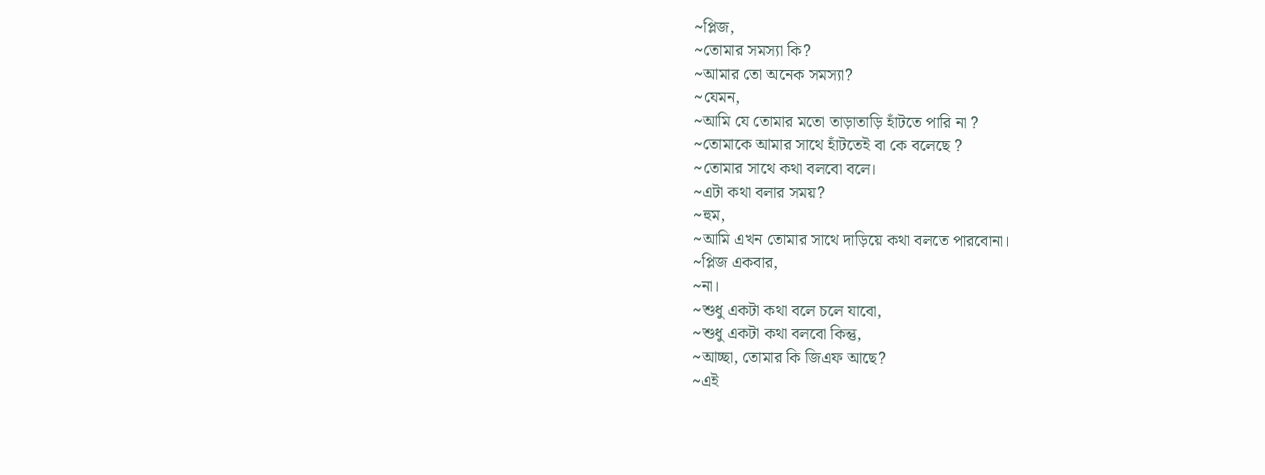~প্লিজ,
~তোমার সমস্যা কি?
~আমার তো অনেক সমস্যা?
~যেমন,
~আমি যে তোমার মতো তাড়াতাড়ি হাঁটতে পারি না ?
~তোমাকে আমার সাথে হাঁটতেই বা কে বলেছে ?
~তোমার সাথে কথা বলবো বলে।
~এটা কথা বলার সময়?
~হুম,
~আমি এখন তোমার সাথে দাড়িয়ে কথা বলতে পারবোনা।
~প্লিজ একবার,
~না।
~শুধু একটা কথা বলে চলে যাবো,
~শুধু একটা কথা বলবো কিন্তু,
~আচ্ছা, তোমার কি জিএফ আছে?
~এই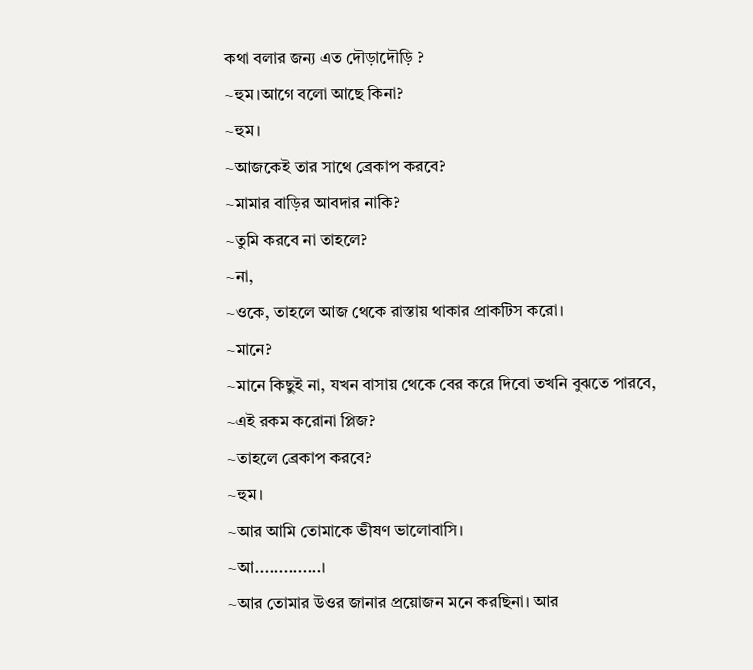কথা বলার জন্য এত দৌড়াদৌড়ি ?
~হুম।আগে বলো আছে কিনা?
~হুম।
~আজকেই তার সাথে ব্রেকাপ করবে?
~মামার বাড়ির আবদার নাকি?
~তুমি করবে না তাহলে?
~না,
~ওকে, তাহলে আজ থেকে রাস্তায় থাকার প্রাকটিস করো।
~মানে?
~মানে কিছুই না, যখন বাসায় থেকে বের করে দিবো তখনি বুঝতে পারবে,
~এই রকম করোনা প্লিজ?
~তাহলে ব্রেকাপ করবে?
~হুম।
~আর আমি তোমাকে ভীষণ ভালোবাসি।
~আ..............।
~আর তোমার উওর জানার প্রয়োজন মনে করছিনা। আর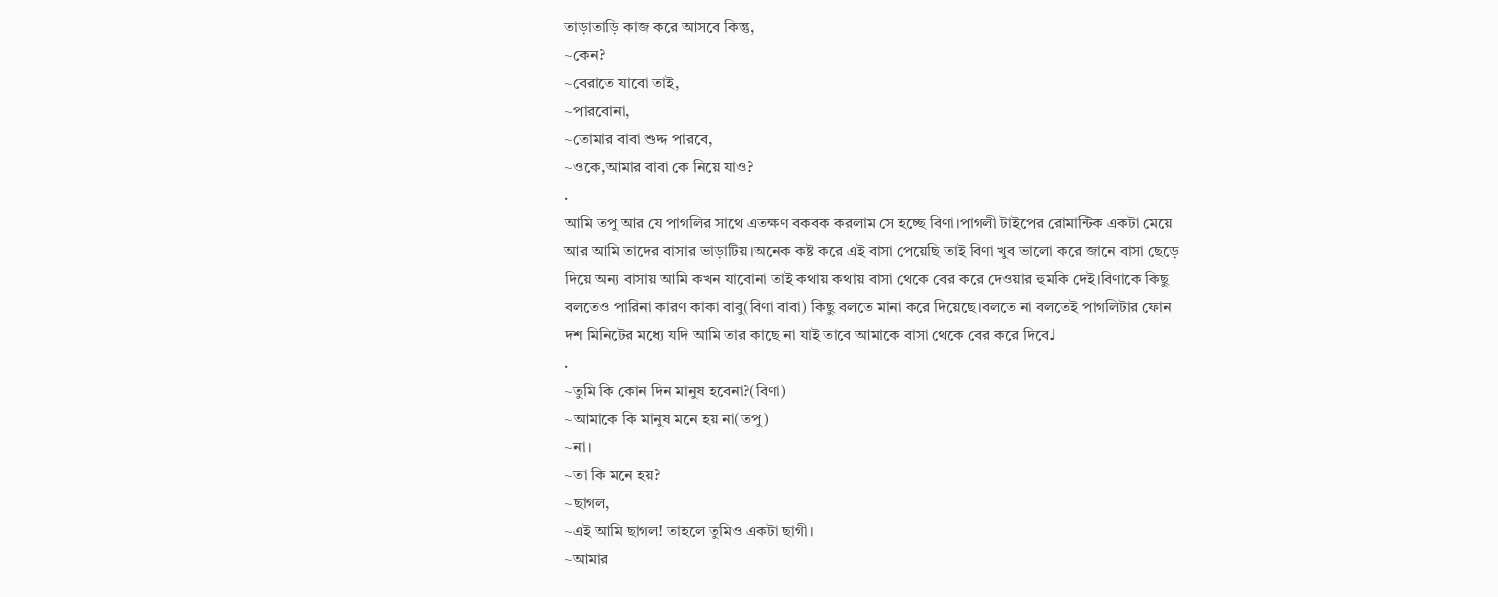তাড়াতাড়ি কাজ করে আসবে কিন্তু,
~কেন?
~বেরাতে যাবো তাই,
~পারবোনা,
~তোমার বাবা শুদ্দ পারবে,
~ওকে,আমার বাবা কে নিয়ে যাও?
.
আমি তপু আর যে পাগলির সাথে এতক্ষণ বকবক করলাম সে হচ্ছে বিণা।পাগলী টাইপের রোমান্টিক একটা মেয়ে আর আমি তাদের বাসার ভাড়াটিয়।অনেক কষ্ট করে এই বাসা পেয়েছি তাই বিণা খুব ভালো করে জানে বাসা ছেড়ে দিয়ে অন্য বাসায় আমি কখন যাবোনা তাই কথায় কথায় বাসা থেকে বের করে দেওয়ার হুমকি দেই।বিণাকে কিছু বলতেও পারিনা কারণ কাকা বাবু(বিণা বাবা) কিছু বলতে মানা করে দিয়েছে।বলতে না বলতেই পাগলিটার ফোন দশ মিনিটের মধ্যে যদি আমি তার কাছে না যাই তাবে আমাকে বাসা থেকে বের করে দিবে♩
.
~তুমি কি কোন দিন মানুষ হবেনা?(বিণা)
~আমাকে কি মানুষ মনে হয় না(তপু)
~না।
~তা কি মনে হয়?
~ছাগল,
~এই আমি ছাগল! তাহলে তুমিও একটা ছাগী।
~আমার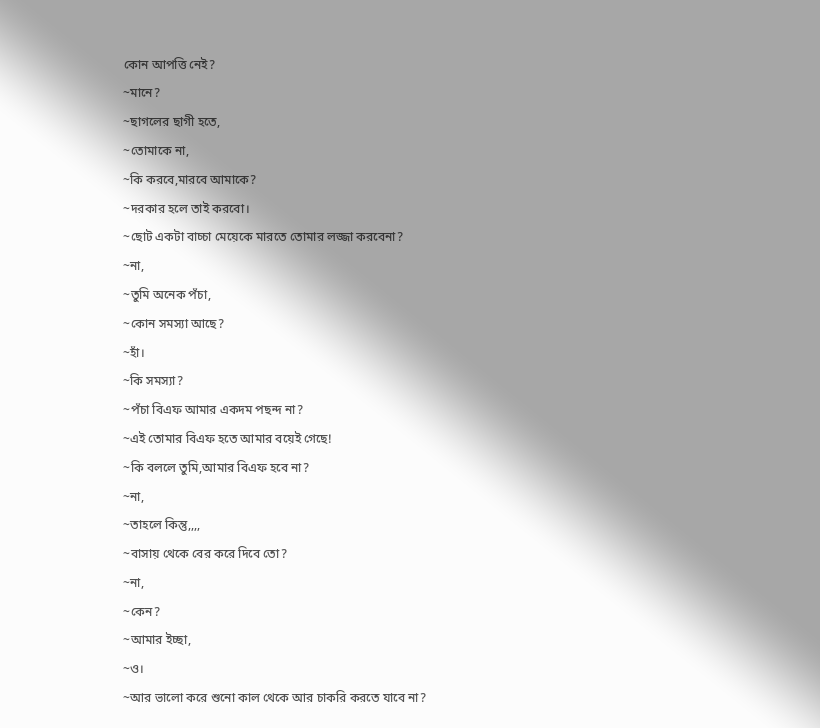কোন আপত্তি নেই?
~মানে?
~ছাগলের ছাগী হতে,
~তোমাকে না,
~কি করবে,মারবে আমাকে?
~দরকার হলে তাই করবো।
~ছোট একটা বাচ্চা মেয়েকে মারতে তোমার লজ্জা করবেনা?
~না,
~তুমি অনেক পঁচা,
~কোন সমস্যা আছে?
~হাঁ।
~কি সমস্যা?
~পঁচা বিএফ আমার একদম পছন্দ না?
~এই তোমার বিএফ হতে আমার বয়েই গেছে!
~কি বললে তুমি,আমার বিএফ হবে না?
~না,
~তাহলে কিন্তু,,,,
~বাসায় থেকে বের করে দিবে তো?
~না,
~কেন?
~আমার ইচ্ছা,
~ও।
~আর ভালো করে শুনো কাল থেকে আর চাকরি করতে যাবে না?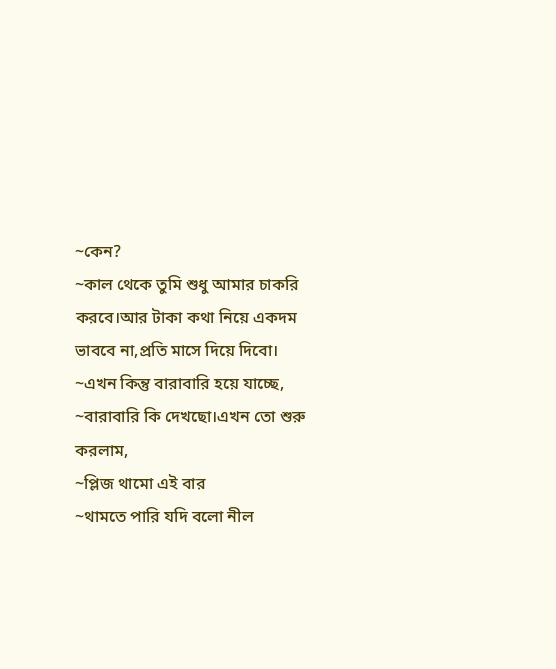~কেন?
~কাল থেকে তুমি শুধু আমার চাকরি করবে।আর টাকা কথা নিয়ে একদম ভাববে না,প্রতি মাসে দিয়ে দিবো।
~এখন কিন্তু বারাবারি হয়ে যাচ্ছে,
~বারাবারি কি দেখছো।এখন তো শুরু করলাম,
~প্লিজ থামো এই বার
~থামতে পারি যদি বলো নীল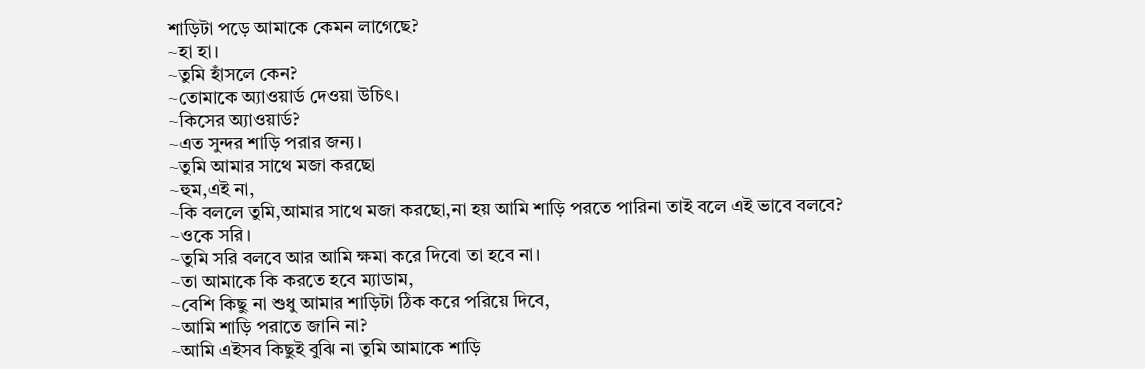শাড়িটা পড়ে আমাকে কেমন লাগেছে?
~হা হা।
~তুমি হাঁসলে কেন?
~তোমাকে অ্যাওয়ার্ড দেওয়া উচিৎ।
~কিসের অ্যাওয়ার্ড?
~এত সুন্দর শাড়ি পরার জন্য।
~তুমি আমার সাথে মজা করছো
~হুম,এই না,
~কি বললে তুমি,আমার সাথে মজা করছো,না হয় আমি শাড়ি পরতে পারিনা তাই বলে এই ভাবে বলবে?
~ওকে সরি।
~তুমি সরি বলবে আর আমি ক্ষমা করে দিবো তা হবে না।
~তা আমাকে কি করতে হবে ম্যাডাম,
~বেশি কিছু না শুধু আমার শাড়িটা ঠিক করে পরিয়ে দিবে,
~আমি শাড়ি পরাতে জানি না?
~আমি এইসব কিছুই বুঝি না তুমি আমাকে শাড়ি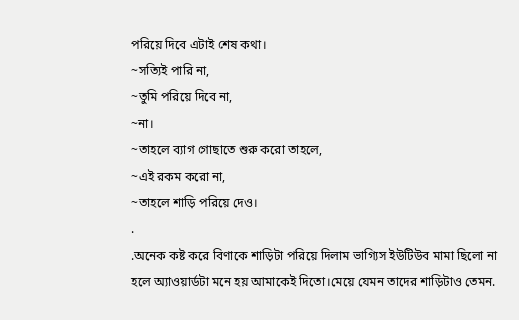পরিয়ে দিবে এটাই শেষ কথা।
~সত্যিই পারি না,
~তুমি পরিয়ে দিবে না,
~না।
~তাহলে ব্যাগ গোছাতে শুরু করো তাহলে,
~এই রকম করো না,
~তাহলে শাড়ি পরিয়ে দেও।
.
.অনেক কষ্ট করে বিণাকে শাড়িটা পরিয়ে দিলাম ভাগ্যিস ইউটিউব মামা ছিলো না হলে অ্যাওয়ার্ডটা মনে হয় আমাকেই দিতো।মেয়ে যেমন তাদের শাড়িটাও তেমন.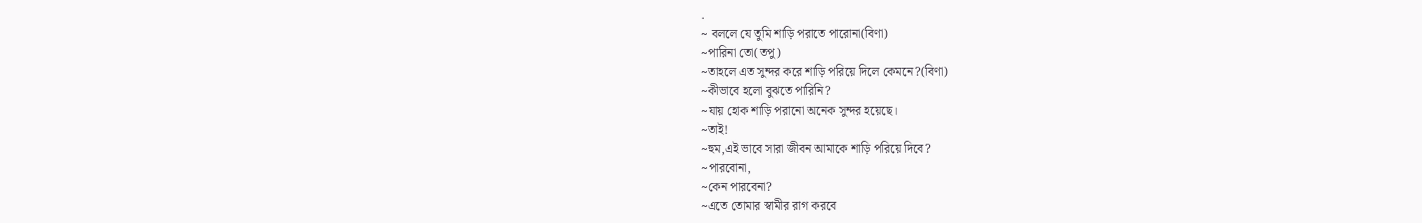.
~ বললে যে তুমি শাড়ি পরাতে পারোনা(বিণা)
~পারিনা তো(তপু)
~তাহলে এত সুন্দর করে শাড়ি পরিয়ে দিলে কেমনে?(বিণা)
~কীভাবে হলো বুঝতে পারিনি?
~যায় হোক শাড়ি পরানো অনেক সুন্দর হয়েছে।
~তাই!
~হুম,এই ভাবে সারা জীবন আমাকে শাড়ি পরিয়ে দিবে?
~পারবোনা,
~কেন পারবেনা?
~এতে তোমার স্বামীর রাগ করবে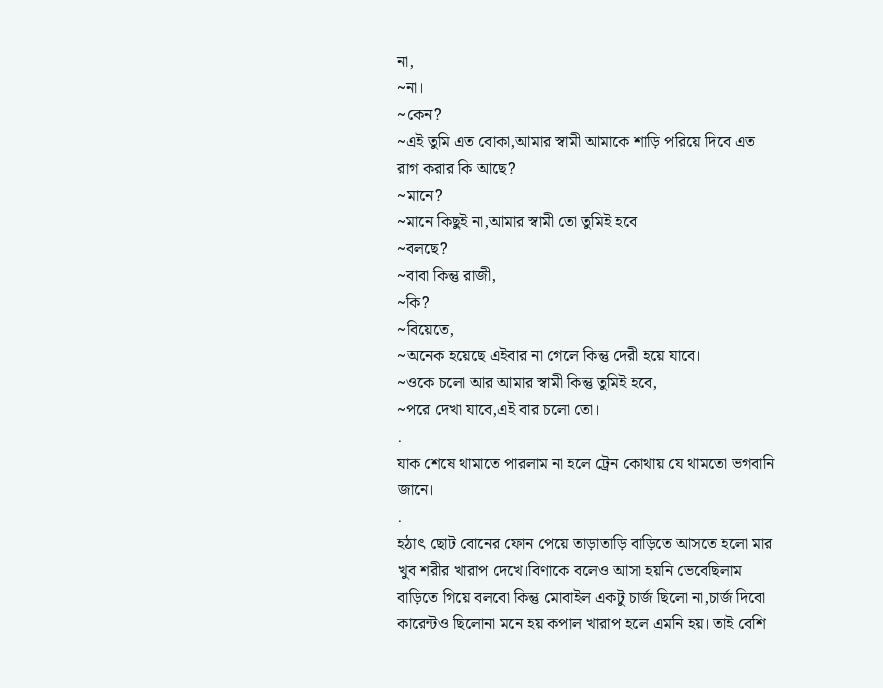না,
~না।
~কেন?
~এই তুমি এত বোকা,আমার স্বামী আমাকে শাড়ি পরিয়ে দিবে এত রাগ করার কি আছে?
~মানে?
~মানে কিছুই না,আমার স্বামী তো তুমিই হবে
~বলছে?
~বাবা কিন্তু রাজী,
~কি?
~বিয়েতে,
~অনেক হয়েছে এইবার না গেলে কিন্তু দেরী হয়ে যাবে।
~ওকে চলো আর আমার স্বামী কিন্তু তুমিই হবে,
~পরে দেখা যাবে,এই বার চলো তো।
.
যাক শেষে থামাতে পারলাম না হলে ট্রেন কোথায় যে থামতো ভগবানি জানে।
.
হঠাৎ ছোট বোনের ফোন পেয়ে তাড়াতাড়ি বাড়িতে আসতে হলো মার খুব শরীর খারাপ দেখে।বিণাকে বলেও আসা হয়নি ভেবেছিলাম বাড়িতে গিয়ে বলবো কিন্তু মোবাইল একটু চার্জ ছিলো না,চার্জ দিবো কারেন্টও ছিলোনা মনে হয় কপাল খারাপ হলে এমনি হয়। তাই বেশি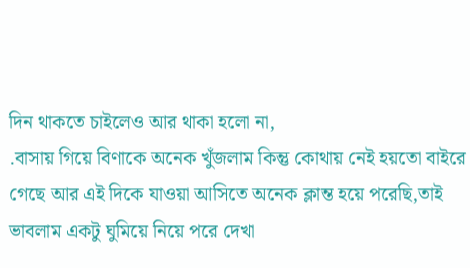দিন থাকতে চাইলেও আর থাকা হলো না,
.বাসায় গিয়ে বিণাকে অনেক খুঁজলাম কিন্তু কোথায় নেই হয়তো বাইরে গেছে আর এই দিকে যাওয়া আসিতে অনেক ক্লান্ত হয়ে পরেছি,তাই ভাবলাম একটু ঘুমিয়ে নিয়ে পরে দেখা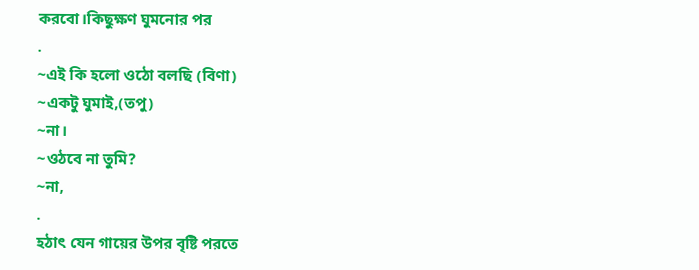করবো।কিছুক্ষণ ঘুমনোর পর
.
~এই কি হলো ওঠো বলছি (বিণা)
~একটু ঘুমাই,(তপু)
~না।
~ওঠবে না তুমি?
~না,
.
হঠাৎ যেন গায়ের উপর বৃষ্টি পরতে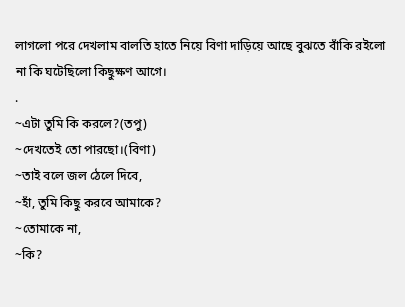লাগলো পরে দেখলাম বালতি হাতে নিয়ে বিণা দাড়িয়ে আছে বুঝতে বাঁকি রইলো না কি ঘটেছিলো কিছুক্ষণ আগে।
.
~এটা তুমি কি করলে?(তপু)
~দেখতেই তো পারছো।(বিণা)
~তাই বলে জল ঠেলে দিবে,
~হাঁ, তুমি কিছু করবে আমাকে?
~তোমাকে না,
~কি?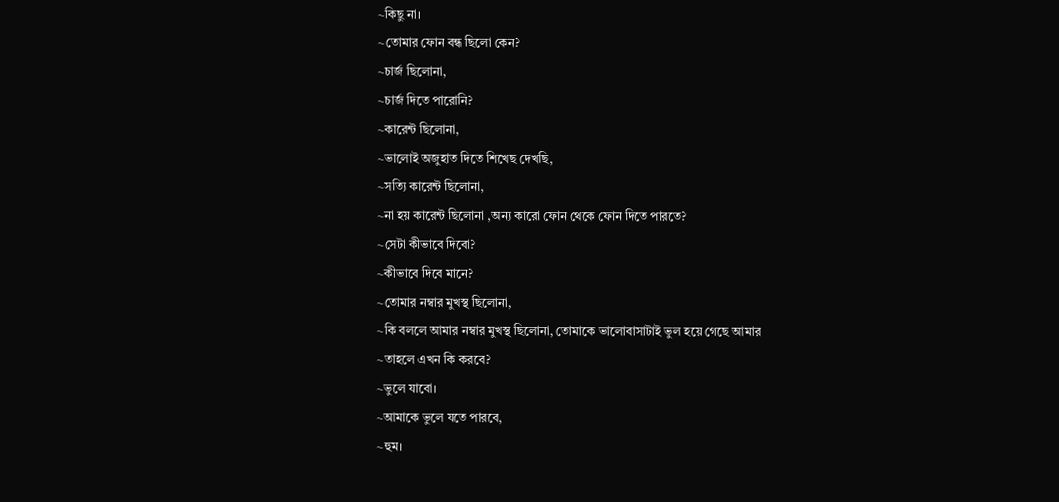~কিছু না।
~তোমার ফোন বন্ধ ছিলো কেন?
~চার্জ ছিলোনা,
~চার্জ দিতে পারোনি?
~কারেন্ট ছিলোনা,
~ভালোই অজুহাত দিতে শিখেছ দেখছি,
~সত্যি কারেন্ট ছিলোনা,
~না হয় কারেন্ট ছিলোনা ,অন্য কারো ফোন থেকে ফোন দিতে পারতে?
~সেটা কীভাবে দিবো?
~কীভাবে দিবে মানে?
~তোমার নম্বার মুখস্থ ছিলোনা,
~কি বললে আমার নম্বার মুখস্থ ছিলোনা, তোমাকে ভালোবাসাটাই ভুল হয়ে গেছে আমার
~তাহলে এখন কি করবে?
~ভুলে যাবো।
~আমাকে ভুলে যতে পারবে,
~হুম।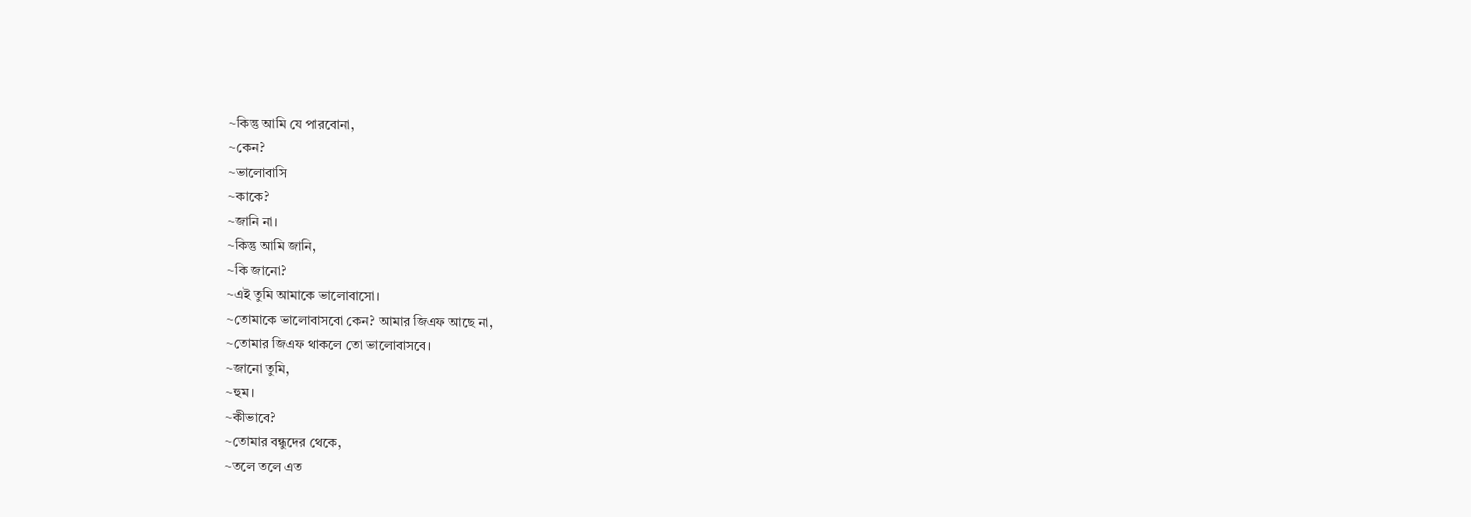~কিন্তু আমি যে পারবোনা,
~কেন?
~ভালোবাসি
~কাকে?
~জানি না।
~কিন্তু আমি জানি,
~কি জানো?
~এই তুমি আমাকে ভালোবাসো।
~তোমাকে ভালোবাসবো কেন? আমার জিএফ আছে না,
~তোমার জিএফ থাকলে তো ভালোবাসবে।
~জানো তুমি,
~হুম।
~কীভাবে?
~তোমার বন্ধুদের থেকে,
~তলে তলে এত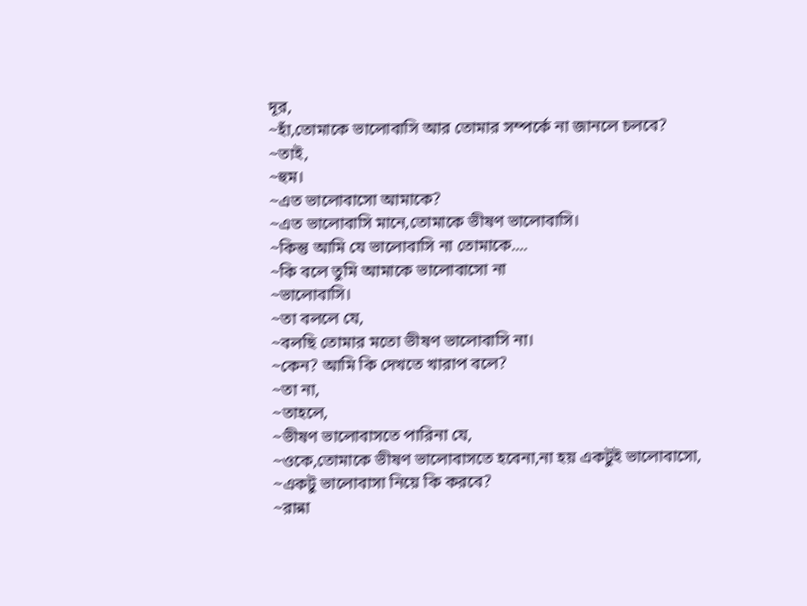দূর,
~হাঁ,তোমাকে ভালোবাসি আর তোমার সম্পর্কে না জানলে চলবে?
~তাই,
~হুম।
~এত ভালোবাসো আমাকে?
~এত ভালোবাসি মানে,তোমাকে ভীষণ ভালোবাসি।
~কিন্তু আমি যে ভালোবাসি না তোমাকে....
~কি বলে তুমি আমাকে ভালোবাসো না
~ভালোবাসি।
~তা বললে যে,
~বলছি তোমার মতো ভীষণ ভালোবাসি না।
~কেন? আমি কি দেখতে খারাপ বলে?
~তা না,
~তাহলে,
~ভীষণ ভালোবাসতে পারিনা যে,
~ওকে,তোমাকে ভীষণ ভালোবাসতে হবেনা,না হয় একটুই ভালোবাসো,
~একটু ভালোবাসা নিয়ে কি করবে?
~রান্না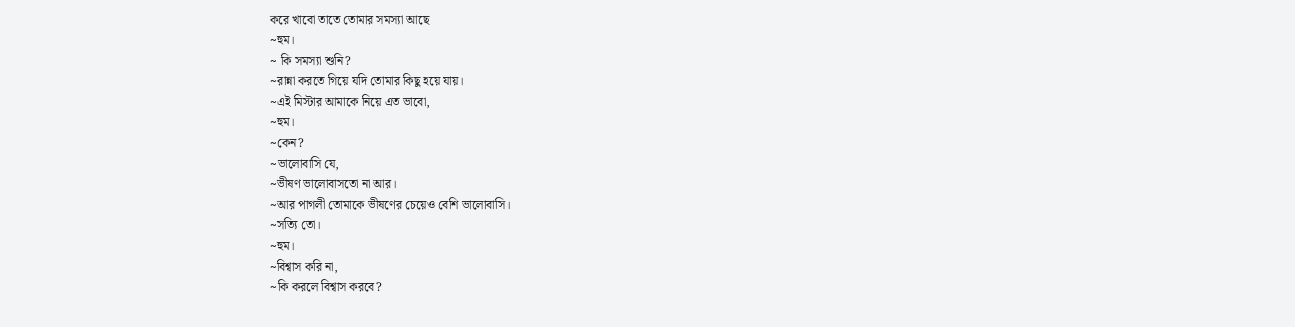করে খাবো তাতে তোমার সমস্যা আছে
~হুম।
~ কি সমস্যা শুনি?
~রান্না করতে গিয়ে যদি তোমার কিছু হয়ে যায়।
~এই মিস্টার আমাকে নিয়ে এত ভাবো,
~হুম।
~কেন?
~ভালোবাসি যে,
~ভীষণ ভালোবাসতো না আর।
~আর পাগলী তোমাকে ভীষণের চেয়েও বেশি ভালোবাসি।
~সত্যি তো।
~হুম।
~বিশ্বাস করি না,
~কি করলে বিশ্বাস করবে?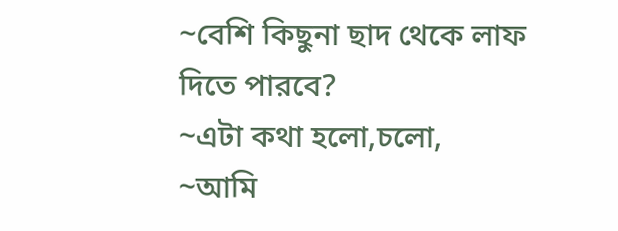~বেশি কিছুনা ছাদ থেকে লাফ দিতে পারবে?
~এটা কথা হলো,চলো,
~আমি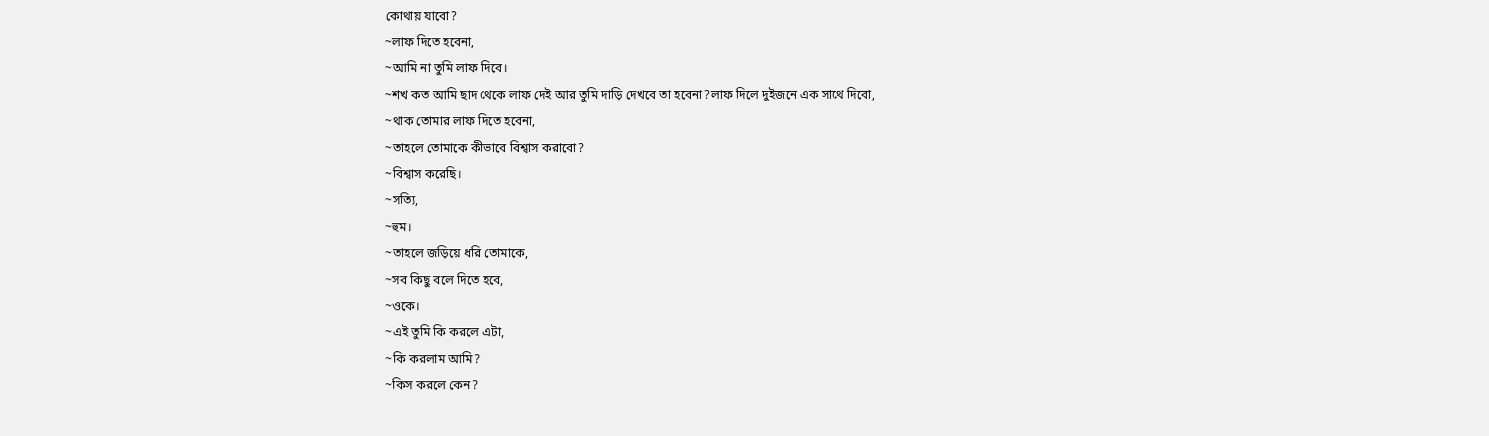কোথায় যাবো?
~লাফ দিতে হবেনা,
~আমি না তুমি লাফ দিবে।
~শখ কত আমি ছাদ থেকে লাফ দেই আর তুমি দাড়ি দেখবে তা হবেনা?লাফ দিলে দুইজনে এক সাথে দিবো,
~থাক তোমার লাফ দিতে হবেনা,
~তাহলে তোমাকে কীভাবে বিশ্বাস করাবো?
~বিশ্বাস করেছি।
~সত্যি,
~হুম।
~তাহলে জড়িয়ে ধরি তোমাকে,
~সব কিছু বলে দিতে হবে,
~ওকে।
~এই তুমি কি করলে এটা,
~কি করলাম আমি?
~কিস করলে কেন?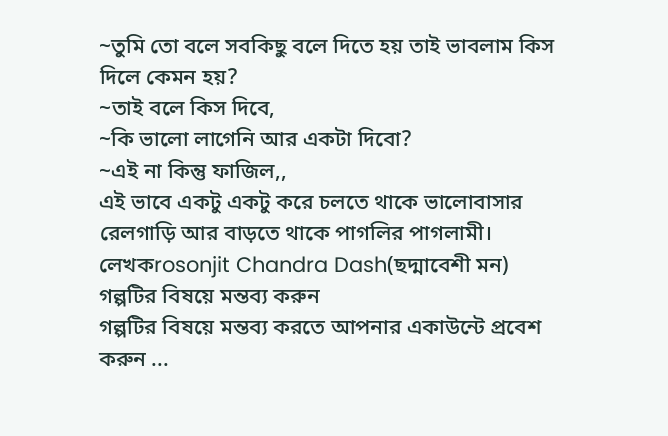~তুমি তো বলে সবকিছু বলে দিতে হয় তাই ভাবলাম কিস দিলে কেমন হয়?
~তাই বলে কিস দিবে,
~কি ভালো লাগেনি আর একটা দিবো?
~এই না কিন্তু ফাজিল,,
এই ভাবে একটু একটু করে চলতে থাকে ভালোবাসার রেলগাড়ি আর বাড়তে থাকে পাগলির পাগলামী।
লেখকrosonjit Chandra Dash(ছদ্মাবেশী মন)
গল্পটির বিষয়ে মন্তব্য করুন
গল্পটির বিষয়ে মন্তব্য করতে আপনার একাউন্টে প্রবেশ করুন ...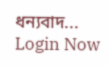ধন্যবাদ... Login Now